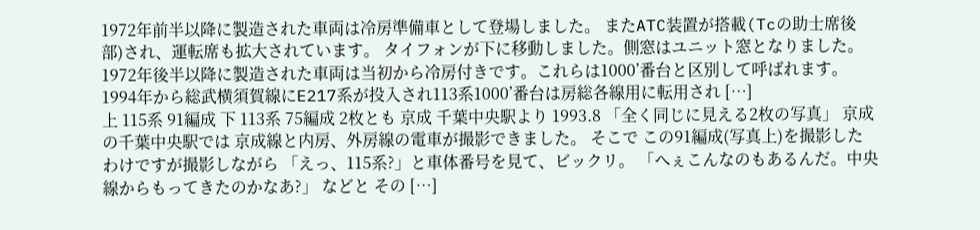1972年前半以降に製造された車両は冷房準備車として登場しました。 またATC装置が搭載(Tcの助士席後部)され、運転席も拡大されています。 タイフォンが下に移動しました。側窓はユニット窓となりました。 1972年後半以降に製造された車両は当初から冷房付きです。これらは1000’番台と区別して呼ばれます。 1994年から総武横須賀線にE217系が投入され113系1000’番台は房総各線用に転用され […]
上 115系 91編成 下 113系 75編成 2枚とも 京成 千葉中央駅より 1993.8 「全く同じに見える2枚の写真」 京成の千葉中央駅では 京成線と内房、外房線の電車が撮影できました。 そこで この91編成(写真上)を撮影したわけですが撮影しながら 「えっ、115系?」と車体番号を見て、ビックリ。 「へぇこんなのもあるんだ。中央線からもってきたのかなあ?」 などと その […]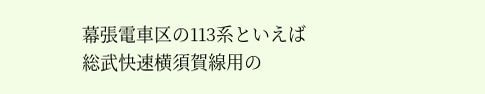幕張電車区の113系といえば総武快速横須賀線用の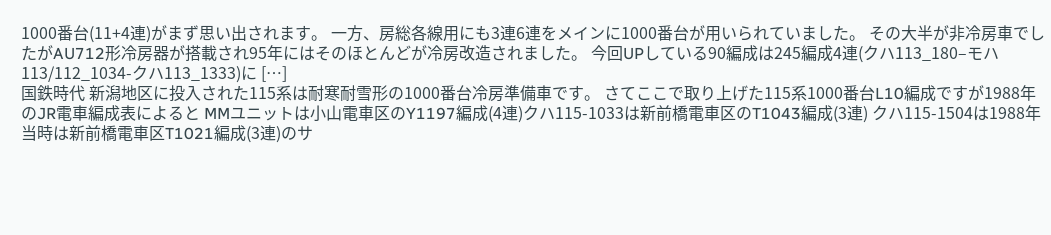1000番台(11+4連)がまず思い出されます。 一方、房総各線用にも3連6連をメインに1000番台が用いられていました。 その大半が非冷房車でしたがAU712形冷房器が搭載され95年にはそのほとんどが冷房改造されました。 今回UPしている90編成は245編成4連(クハ113_180–モハ113/112_1034-クハ113_1333)に […]
国鉄時代 新潟地区に投入された115系は耐寒耐雪形の1000番台冷房準備車です。 さてここで取り上げた115系1000番台L10編成ですが1988年のJR電車編成表によると MMユニットは小山電車区のY1197編成(4連)クハ115-1033は新前橋電車区のT1043編成(3連) クハ115-1504は1988年当時は新前橋電車区T1021編成(3連)のサ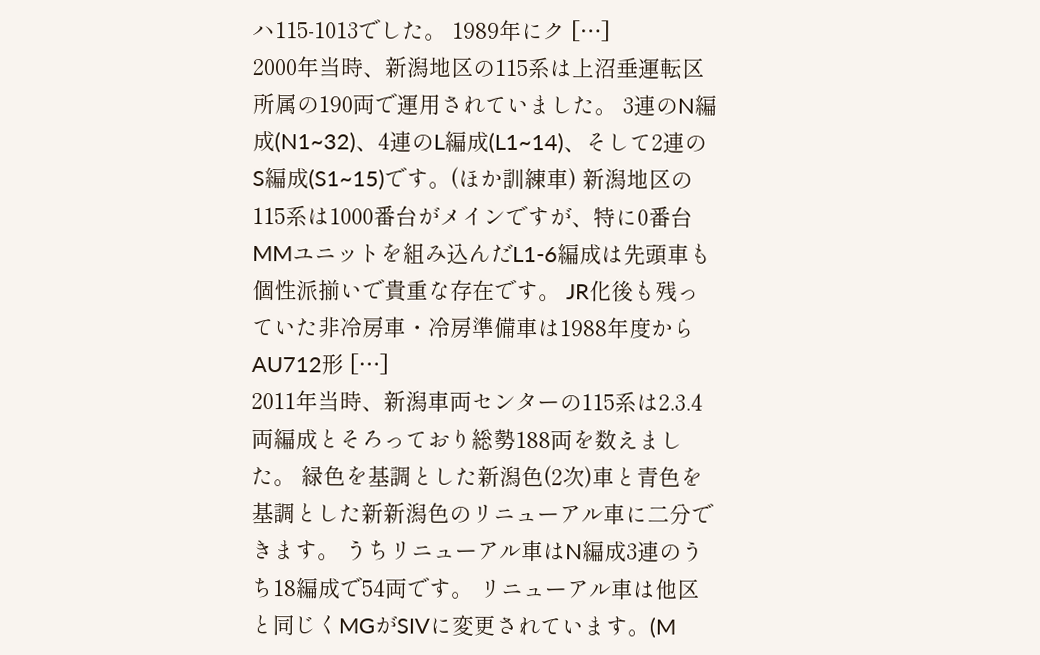ハ115-1013でした。 1989年にク […]
2000年当時、新潟地区の115系は上沼垂運転区所属の190両で運用されていました。 3連のN編成(N1~32)、4連のL編成(L1~14)、そして2連のS編成(S1~15)です。(ほか訓練車) 新潟地区の115系は1000番台がメインですが、特に0番台MMユニットを組み込んだL1-6編成は先頭車も個性派揃いで貴重な存在です。 JR化後も残っていた非冷房車・冷房準備車は1988年度からAU712形 […]
2011年当時、新潟車両センターの115系は2.3.4両編成とそろっており総勢188両を数えました。 緑色を基調とした新潟色(2次)車と青色を基調とした新新潟色のリニューアル車に二分できます。 うちリニューアル車はN編成3連のうち18編成で54両です。 リニューアル車は他区と同じくMGがSIVに変更されています。(M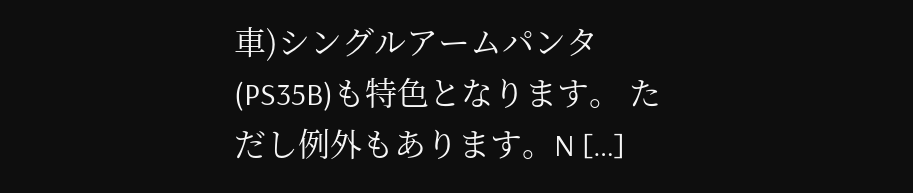車)シングルアームパンタ(PS35B)も特色となります。 ただし例外もあります。N […]